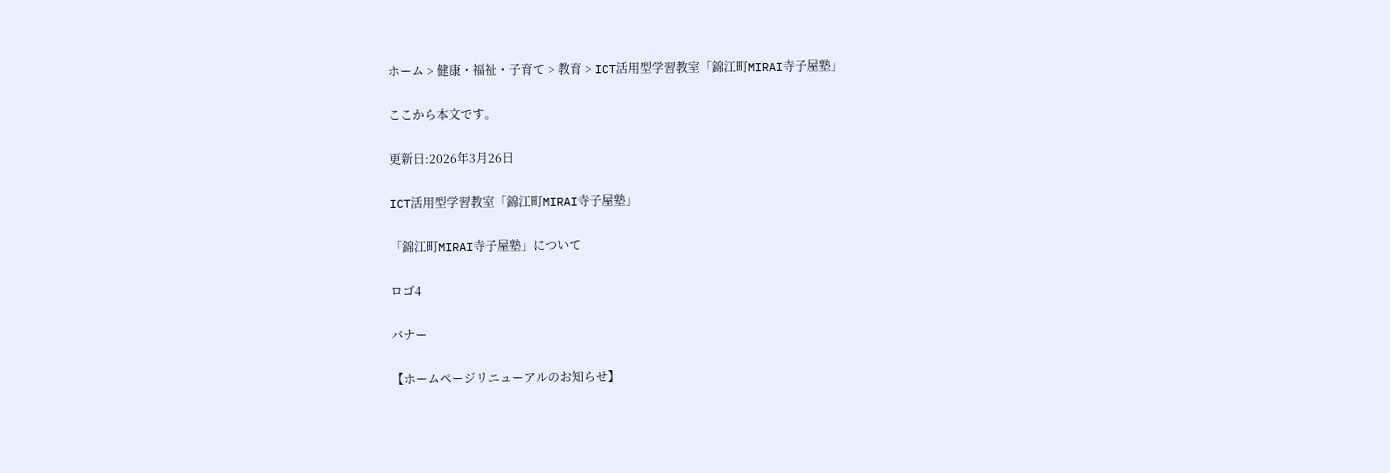ホーム > 健康・福祉・子育て > 教育 > ICT活用型学習教室「錦江町MIRAI寺子屋塾」

ここから本文です。

更新日:2026年3月26日

ICT活用型学習教室「錦江町MIRAI寺子屋塾」

「錦江町MIRAI寺子屋塾」について

ロゴ4

バナー

【ホームページリニューアルのお知らせ】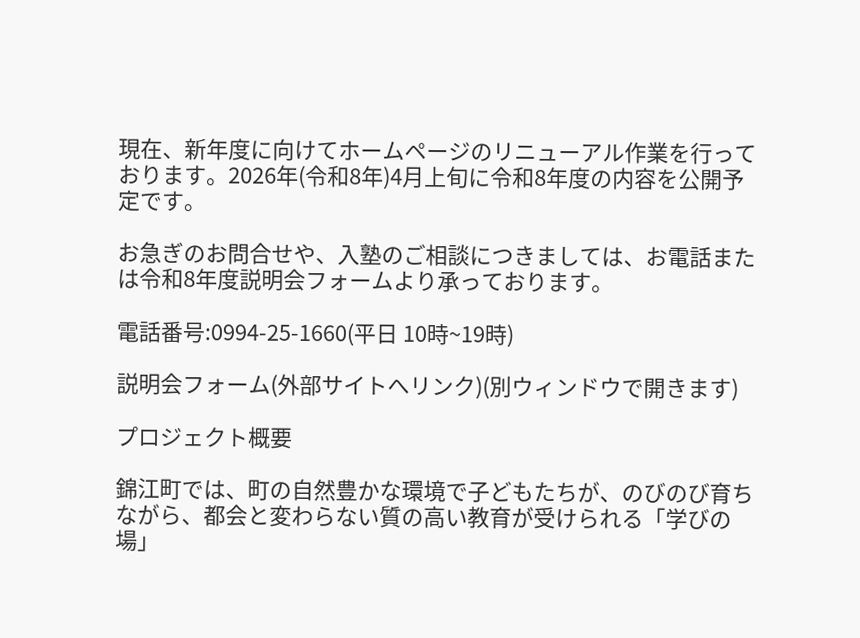現在、新年度に向けてホームページのリニューアル作業を行っております。2026年(令和8年)4月上旬に令和8年度の内容を公開予定です。

お急ぎのお問合せや、入塾のご相談につきましては、お電話または令和8年度説明会フォームより承っております。

電話番号:0994-25-1660(平日 10時~19時)

説明会フォーム(外部サイトへリンク)(別ウィンドウで開きます)

プロジェクト概要

錦江町では、町の自然豊かな環境で子どもたちが、のびのび育ちながら、都会と変わらない質の高い教育が受けられる「学びの場」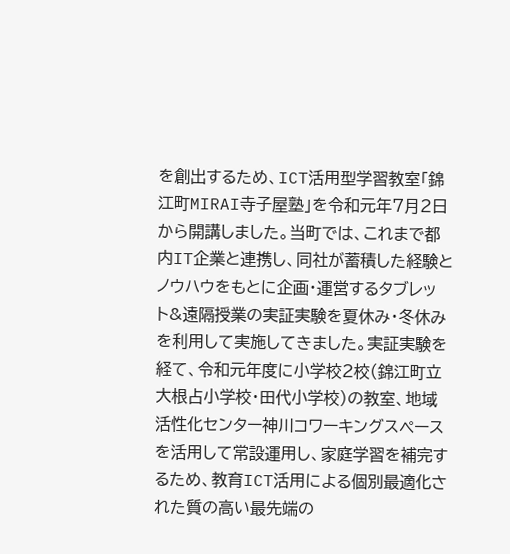を創出するため、ICT活用型学習教室「錦江町MIRAI寺子屋塾」を令和元年7月2日から開講しました。当町では、これまで都内IT企業と連携し、同社が蓄積した経験とノウハウをもとに企画・運営するタブレット&遠隔授業の実証実験を夏休み・冬休みを利用して実施してきました。実証実験を経て、令和元年度に小学校2校(錦江町立大根占小学校・田代小学校)の教室、地域活性化センター神川コワーキングスペースを活用して常設運用し、家庭学習を補完するため、教育ICT活用による個別最適化された質の高い最先端の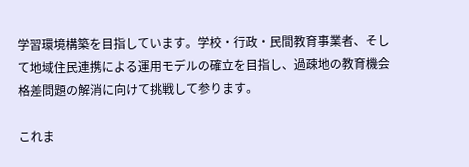学習環境構築を目指しています。学校・行政・民間教育事業者、そして地域住民連携による運用モデルの確立を目指し、過疎地の教育機会格差問題の解消に向けて挑戦して参ります。

これま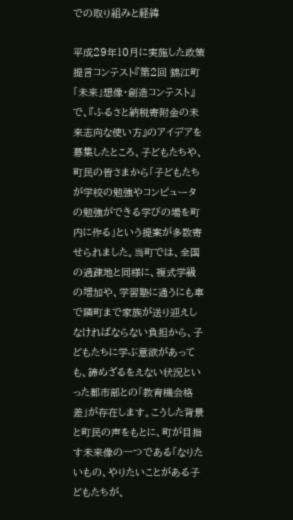での取り組みと経緯

平成29年10月に実施した政策提言コンテスト『第2回 錦江町「未来」想像・創造コンテスト』で、『ふるさと納税寄附金の未来志向な使い方』のアイデアを募集したところ、子どもたちや、町民の皆さまから「子どもたちが学校の勉強やコンピュータの勉強ができる学びの場を町内に作る」という提案が多数寄せられました。当町では、全国の過疎地と同様に、複式学級の増加や、学習塾に通うにも車で隣町まで家族が送り迎えしなければならない負担から、子どもたちに学ぶ意欲があっても、諦めざるをえない状況といった都市部との「教育機会格差」が存在します。こうした背景と町民の声をもとに、町が目指す未来像の一つである「なりたいもの、やりたいことがある子どもたちが、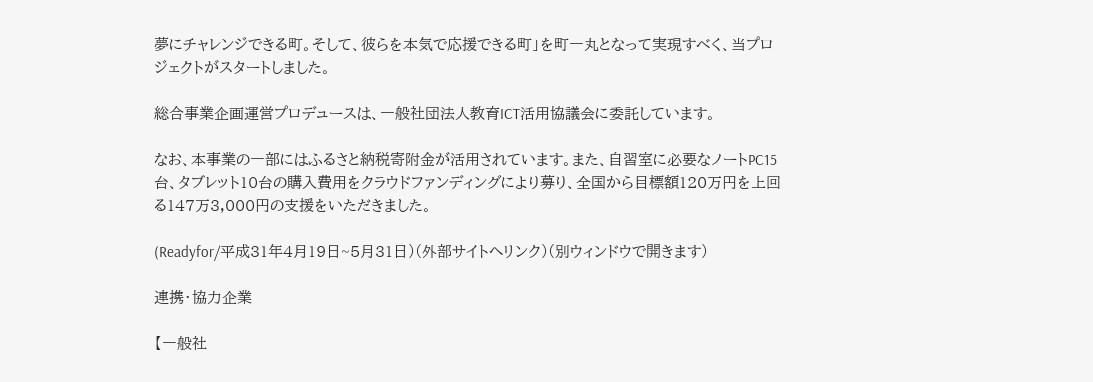夢にチャレンジできる町。そして、彼らを本気で応援できる町」を町一丸となって実現すべく、当プロジェクトがスタートしました。

総合事業企画運営プロデュースは、一般社団法人教育ICT活用協議会に委託しています。

なお、本事業の一部にはふるさと納税寄附金が活用されています。また、自習室に必要なノートPC15台、タブレット10台の購入費用をクラウドファンディングにより募り、全国から目標額120万円を上回る147万3,000円の支援をいただきました。

(Readyfor/平成31年4月19日~5月31日)(外部サイトへリンク)(別ウィンドウで開きます)

連携・協力企業

【一般社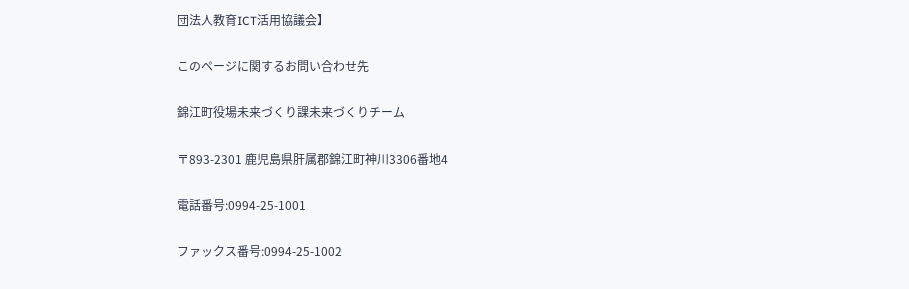団法人教育ICT活用協議会】

このページに関するお問い合わせ先

錦江町役場未来づくり課未来づくりチーム

〒893-2301 鹿児島県肝属郡錦江町神川3306番地4

電話番号:0994-25-1001

ファックス番号:0994-25-1002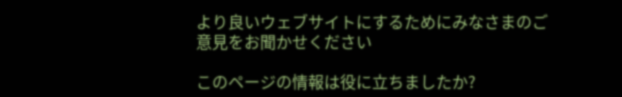より良いウェブサイトにするためにみなさまのご意見をお聞かせください

このページの情報は役に立ちましたか?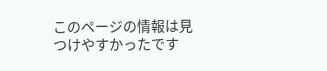このページの情報は見つけやすかったです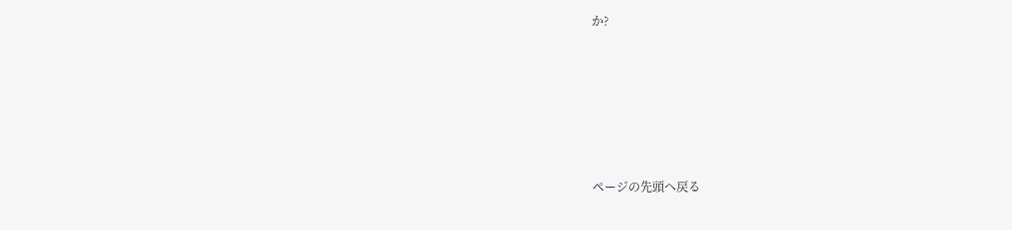か?







ページの先頭へ戻る